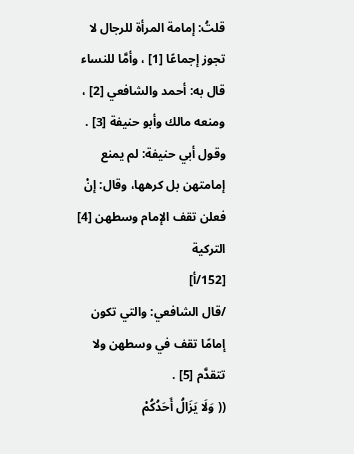قلتُ: إمامة المرأة للرجال لا تجوز إجماعًا [1] ، وأمَّا للنساء قال به: أحمد والشافعي [2] ، ومنعه مالك وأبو حنيفة [3] .
وقول أبي حنيفة: لم يمنع إمامتهن بل كرهها، وقال: إنْ فعلن تقف الإمام وسطهن [4]
التركية
[152/أ]
/قال الشافعي: والتي تكون إمامًا تقف في وسطهن ولا تتقدَّم [5] .
(( وَلَا يَزَالُ أَحَدُكُمْ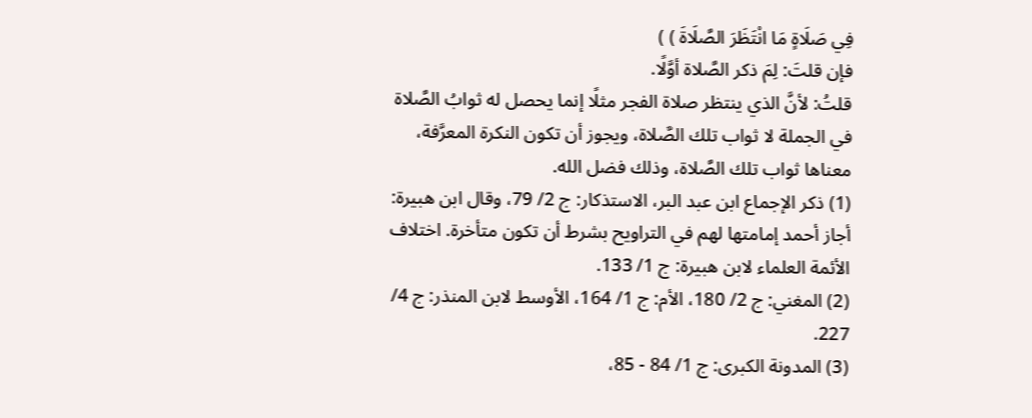فِي صَلَاةٍ مَا انْتَظَرَ الصَّلَاةَ ) )
فإن قلتَ: لِمَ ذكر الصَّلاة أوَّلًا.
قلتُ: لأنَّ الذي ينتظر صلاة الفجر مثلًا إنما يحصل له ثوابُ الصَّلاة في الجملة لا ثواب تلك الصَّلاة، ويجوز أن تكون النكرة المعرَّفة، معناها ثواب تلك الصَّلاة، وذلك فضل الله.
(1) ذكر الإجماع ابن عبد البر، الاستذكار: ج 2/ 79، وقال ابن هبيرة: أجاز أحمد إمامتها لهم في التراويح بشرط أن تكون متأخرة. اختلاف الأئمة العلماء لابن هبيرة: ج 1/ 133.
(2) المغني: ج 2/ 180، الأم: ج 1/ 164، الأوسط لابن المنذر: ج 4/ 227.
(3) المدونة الكبرى: ج 1/ 84 - 85،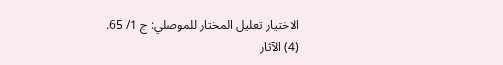الاختيار تعليل المختار للموصلي: ج 1/ 65.
(4) الآثار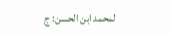لمحمد ابن الحسن: ج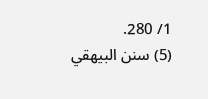1/ 280.
(5) سنن البيهقي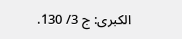الكبرى: ج 3/ 130.